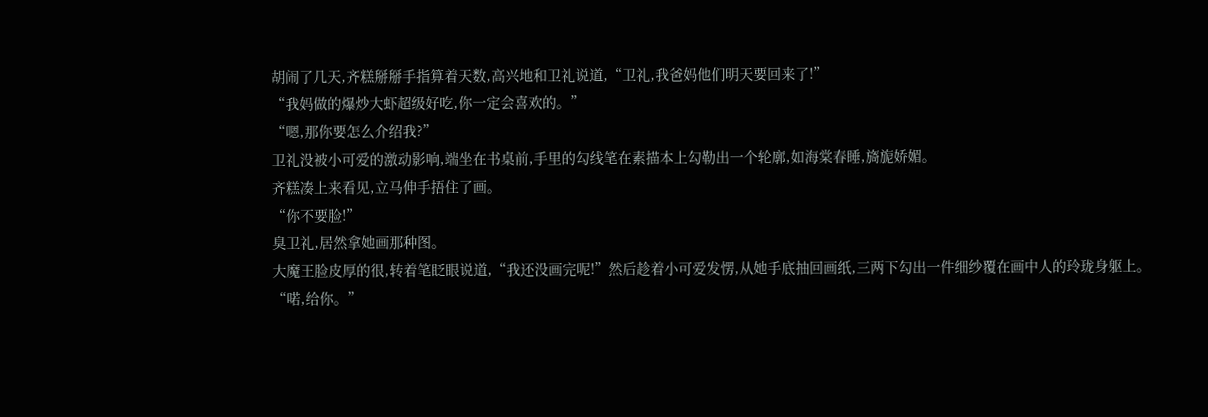胡闹了几天,齐糕掰掰手指算着天数,高兴地和卫礼说道,“卫礼,我爸妈他们明天要回来了!”
“我妈做的爆炒大虾超级好吃,你一定会喜欢的。”
“嗯,那你要怎么介绍我?”
卫礼没被小可爱的激动影响,端坐在书桌前,手里的勾线笔在素描本上勾勒出一个轮廓,如海棠春睡,旖旎娇媚。
齐糕凑上来看见,立马伸手捂住了画。
“你不要脸!”
臭卫礼,居然拿她画那种图。
大魔王脸皮厚的很,转着笔眨眼说道,“我还没画完呢!”然后趁着小可爱发愣,从她手底抽回画纸,三两下勾出一件细纱覆在画中人的玲珑身躯上。
“喏,给你。”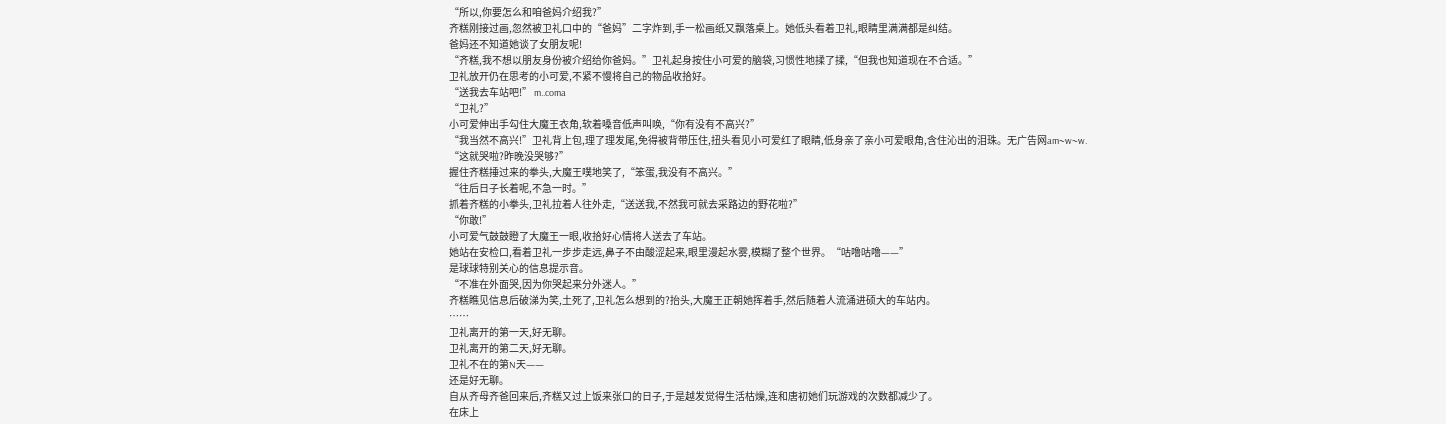“所以,你要怎么和咱爸妈介绍我?”
齐糕刚接过画,忽然被卫礼口中的“爸妈”二字炸到,手一松画纸又飘落桌上。她低头看着卫礼,眼睛里满满都是纠结。
爸妈还不知道她谈了女朋友呢!
“齐糕,我不想以朋友身份被介绍给你爸妈。”卫礼起身按住小可爱的脑袋,习惯性地揉了揉,“但我也知道现在不合适。”
卫礼放开仍在思考的小可爱,不紧不慢将自己的物品收拾好。
“送我去车站吧!” m..coma
“卫礼?”
小可爱伸出手勾住大魔王衣角,软着嗓音低声叫唤,“你有没有不高兴?”
“我当然不高兴!”卫礼背上包,理了理发尾,免得被背带压住,扭头看见小可爱红了眼睛,低身亲了亲小可爱眼角,含住沁出的泪珠。无广告网am~w~w.
“这就哭啦?昨晚没哭够?”
握住齐糕捶过来的拳头,大魔王噗地笑了,“笨蛋,我没有不高兴。”
“往后日子长着呢,不急一时。”
抓着齐糕的小拳头,卫礼拉着人往外走,“送送我,不然我可就去采路边的野花啦?”
“你敢!”
小可爱气鼓鼓瞪了大魔王一眼,收拾好心情将人送去了车站。
她站在安检口,看着卫礼一步步走远,鼻子不由酸涩起来,眼里漫起水雾,模糊了整个世界。“咕噜咕噜——”
是球球特别关心的信息提示音。
“不准在外面哭,因为你哭起来分外迷人。”
齐糕瞧见信息后破涕为笑,土死了,卫礼怎么想到的?抬头,大魔王正朝她挥着手,然后随着人流涌进硕大的车站内。
……
卫礼离开的第一天,好无聊。
卫礼离开的第二天,好无聊。
卫礼不在的第N天——
还是好无聊。
自从齐母齐爸回来后,齐糕又过上饭来张口的日子,于是越发觉得生活枯燥,连和唐初她们玩游戏的次数都减少了。
在床上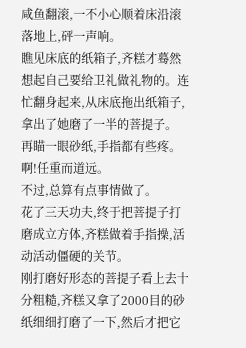咸鱼翻滚,一不小心顺着床沿滚落地上,砰一声响。
瞧见床底的纸箱子,齐糕才蓦然想起自己要给卫礼做礼物的。连忙翻身起来,从床底拖出纸箱子,拿出了她磨了一半的菩提子。
再瞄一眼砂纸,手指都有些疼。
啊!任重而道远。
不过,总算有点事情做了。
花了三天功夫,终于把菩提子打磨成立方体,齐糕做着手指操,活动活动僵硬的关节。
刚打磨好形态的菩提子看上去十分粗糙,齐糕又拿了2000目的砂纸细细打磨了一下,然后才把它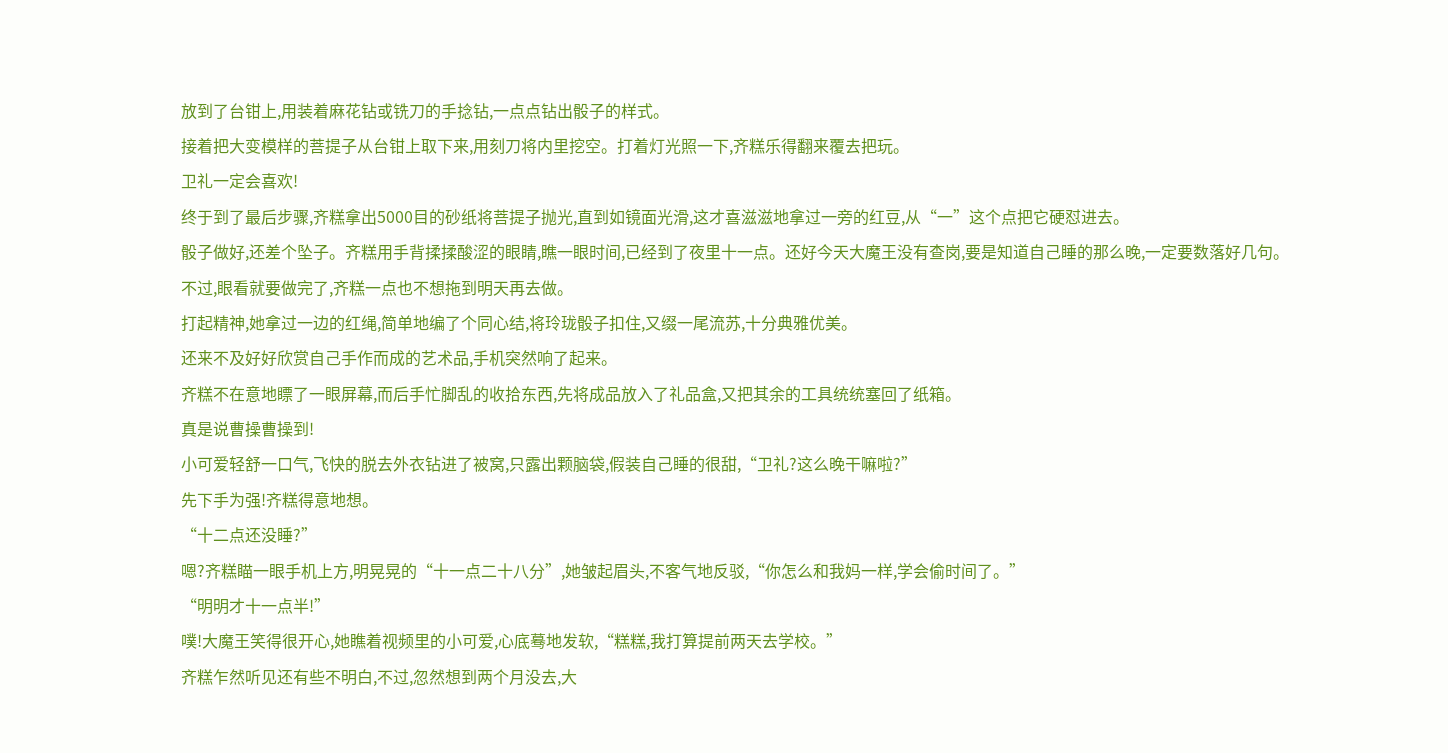放到了台钳上,用装着麻花钻或铣刀的手捻钻,一点点钻出骰子的样式。
接着把大变模样的菩提子从台钳上取下来,用刻刀将内里挖空。打着灯光照一下,齐糕乐得翻来覆去把玩。
卫礼一定会喜欢!
终于到了最后步骤,齐糕拿出5000目的砂纸将菩提子抛光,直到如镜面光滑,这才喜滋滋地拿过一旁的红豆,从“一”这个点把它硬怼进去。
骰子做好,还差个坠子。齐糕用手背揉揉酸涩的眼睛,瞧一眼时间,已经到了夜里十一点。还好今天大魔王没有查岗,要是知道自己睡的那么晚,一定要数落好几句。
不过,眼看就要做完了,齐糕一点也不想拖到明天再去做。
打起精神,她拿过一边的红绳,简单地编了个同心结,将玲珑骰子扣住,又缀一尾流苏,十分典雅优美。
还来不及好好欣赏自己手作而成的艺术品,手机突然响了起来。
齐糕不在意地瞟了一眼屏幕,而后手忙脚乱的收拾东西,先将成品放入了礼品盒,又把其余的工具统统塞回了纸箱。
真是说曹操曹操到!
小可爱轻舒一口气,飞快的脱去外衣钻进了被窝,只露出颗脑袋,假装自己睡的很甜,“卫礼?这么晚干嘛啦?”
先下手为强!齐糕得意地想。
“十二点还没睡?”
嗯?齐糕瞄一眼手机上方,明晃晃的“十一点二十八分”,她皱起眉头,不客气地反驳,“你怎么和我妈一样,学会偷时间了。”
“明明才十一点半!”
噗!大魔王笑得很开心,她瞧着视频里的小可爱,心底蓦地发软,“糕糕,我打算提前两天去学校。”
齐糕乍然听见还有些不明白,不过,忽然想到两个月没去,大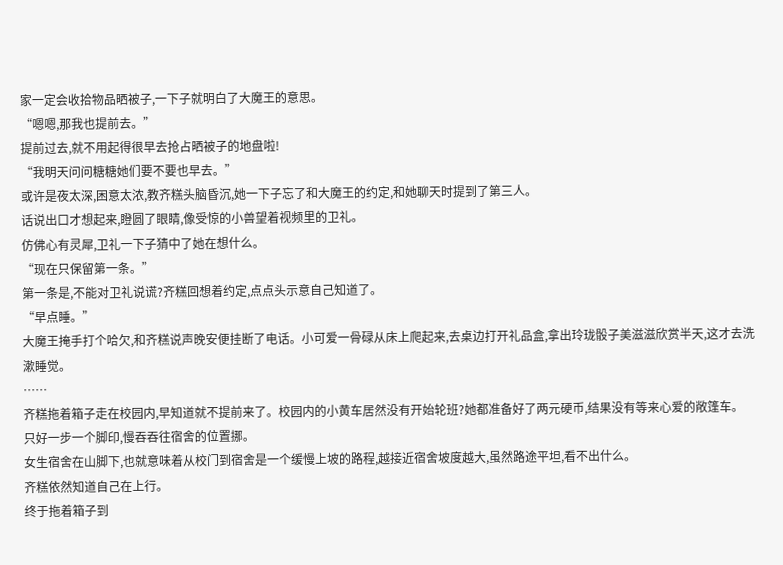家一定会收拾物品晒被子,一下子就明白了大魔王的意思。
“嗯嗯,那我也提前去。”
提前过去,就不用起得很早去抢占晒被子的地盘啦!
“我明天问问糖糖她们要不要也早去。”
或许是夜太深,困意太浓,教齐糕头脑昏沉,她一下子忘了和大魔王的约定,和她聊天时提到了第三人。
话说出口才想起来,瞪圆了眼睛,像受惊的小兽望着视频里的卫礼。
仿佛心有灵犀,卫礼一下子猜中了她在想什么。
“现在只保留第一条。”
第一条是,不能对卫礼说谎?齐糕回想着约定,点点头示意自己知道了。
“早点睡。”
大魔王掩手打个哈欠,和齐糕说声晚安便挂断了电话。小可爱一骨碌从床上爬起来,去桌边打开礼品盒,拿出玲珑骰子美滋滋欣赏半天,这才去洗漱睡觉。
……
齐糕拖着箱子走在校园内,早知道就不提前来了。校园内的小黄车居然没有开始轮班?她都准备好了两元硬币,结果没有等来心爱的敞篷车。
只好一步一个脚印,慢吞吞往宿舍的位置挪。
女生宿舍在山脚下,也就意味着从校门到宿舍是一个缓慢上坡的路程,越接近宿舍坡度越大,虽然路途平坦,看不出什么。
齐糕依然知道自己在上行。
终于拖着箱子到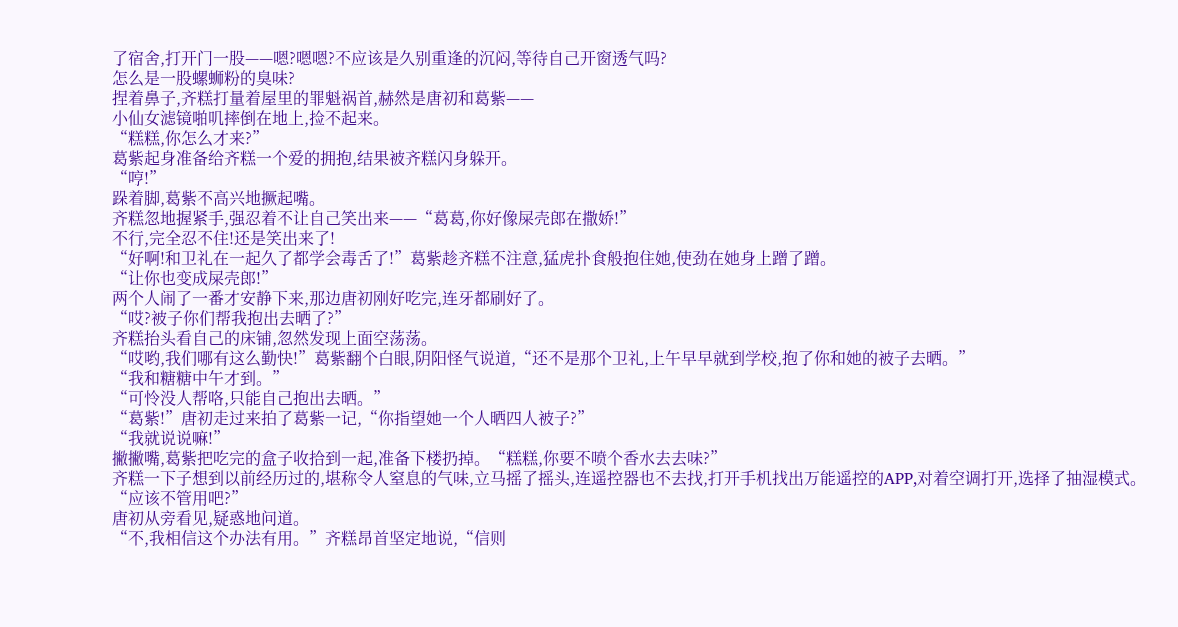了宿舍,打开门一股——嗯?嗯嗯?不应该是久别重逢的沉闷,等待自己开窗透气吗?
怎么是一股螺蛳粉的臭味?
捏着鼻子,齐糕打量着屋里的罪魁祸首,赫然是唐初和葛紫——
小仙女滤镜啪叽摔倒在地上,捡不起来。
“糕糕,你怎么才来?”
葛紫起身准备给齐糕一个爱的拥抱,结果被齐糕闪身躲开。
“哼!”
跺着脚,葛紫不高兴地撅起嘴。
齐糕忽地握紧手,强忍着不让自己笑出来——“葛葛,你好像屎壳郎在撒娇!”
不行,完全忍不住!还是笑出来了!
“好啊!和卫礼在一起久了都学会毒舌了!”葛紫趁齐糕不注意,猛虎扑食般抱住她,使劲在她身上蹭了蹭。
“让你也变成屎壳郎!”
两个人闹了一番才安静下来,那边唐初刚好吃完,连牙都刷好了。
“哎?被子你们帮我抱出去晒了?”
齐糕抬头看自己的床铺,忽然发现上面空荡荡。
“哎哟,我们哪有这么勤快!”葛紫翻个白眼,阴阳怪气说道,“还不是那个卫礼,上午早早就到学校,抱了你和她的被子去晒。”
“我和糖糖中午才到。”
“可怜没人帮咯,只能自己抱出去晒。”
“葛紫!”唐初走过来拍了葛紫一记,“你指望她一个人晒四人被子?”
“我就说说嘛!”
撇撇嘴,葛紫把吃完的盒子收拾到一起,准备下楼扔掉。“糕糕,你要不喷个香水去去味?”
齐糕一下子想到以前经历过的,堪称令人窒息的气味,立马摇了摇头,连遥控器也不去找,打开手机找出万能遥控的APP,对着空调打开,选择了抽湿模式。
“应该不管用吧?”
唐初从旁看见,疑惑地问道。
“不,我相信这个办法有用。”齐糕昂首坚定地说,“信则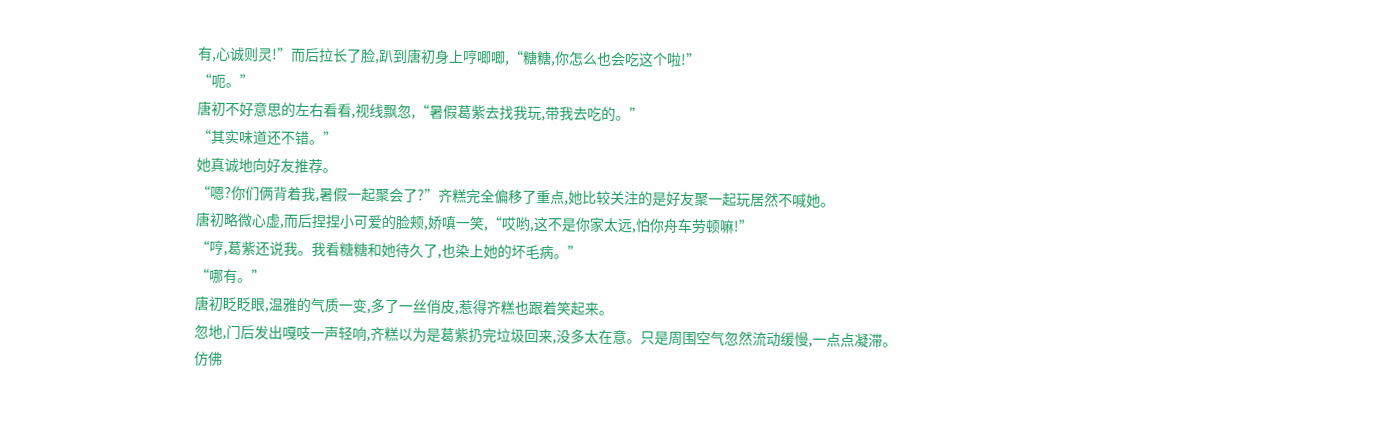有,心诚则灵!”而后拉长了脸,趴到唐初身上哼唧唧,“糖糖,你怎么也会吃这个啦!”
“呃。”
唐初不好意思的左右看看,视线飘忽,“暑假葛紫去找我玩,带我去吃的。”
“其实味道还不错。”
她真诚地向好友推荐。
“嗯?你们俩背着我,暑假一起聚会了?”齐糕完全偏移了重点,她比较关注的是好友聚一起玩居然不喊她。
唐初略微心虚,而后捏捏小可爱的脸颊,娇嗔一笑,“哎哟,这不是你家太远,怕你舟车劳顿嘛!”
“哼,葛紫还说我。我看糖糖和她待久了,也染上她的坏毛病。”
“哪有。”
唐初眨眨眼,温雅的气质一变,多了一丝俏皮,惹得齐糕也跟着笑起来。
忽地,门后发出嘎吱一声轻响,齐糕以为是葛紫扔完垃圾回来,没多太在意。只是周围空气忽然流动缓慢,一点点凝滞。
仿佛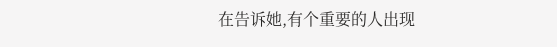在告诉她,有个重要的人出现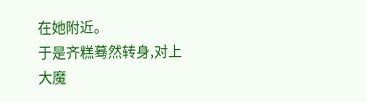在她附近。
于是齐糕蓦然转身,对上大魔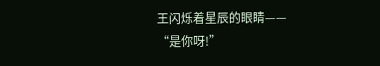王闪烁着星辰的眼睛——
“是你呀!”